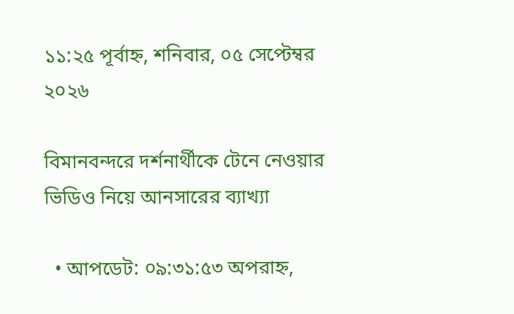১১:২৫ পূর্বাহ্ন, শনিবার, ০৫ সেপ্টেম্বর ২০২৬

বিমানবন্দরে দর্শনার্থীকে টেনে নেওয়ার ভিডিও নিয়ে আনসারের ব্যাখ্যা

  • আপডেট: ০৯:৩১:৫৩ অপরাহ্ন,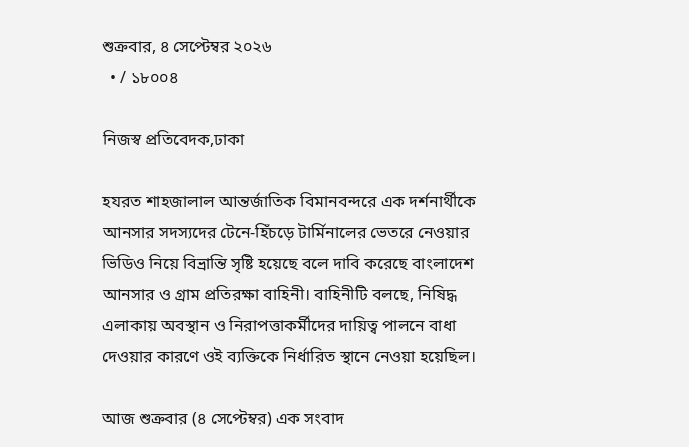শুক্রবার, ৪ সেপ্টেম্বর ২০২৬
  • / ১৮০০৪

নিজস্ব প্রতিবেদক,ঢাকা

হযরত শাহজালাল আন্তর্জাতিক বিমানবন্দরে এক দর্শনার্থীকে আনসার সদস্যদের টেনে-হিঁচড়ে টার্মিনালের ভেতরে নেওয়ার ভিডিও নিয়ে বিভ্রান্তি সৃষ্টি হয়েছে বলে দাবি করেছে বাংলাদেশ আনসার ও গ্রাম প্রতিরক্ষা বাহিনী। বাহিনীটি বলছে, নিষিদ্ধ এলাকায় অবস্থান ও নিরাপত্তাকর্মীদের দায়িত্ব পালনে বাধা দেওয়ার কারণে ওই ব্যক্তিকে নির্ধারিত স্থানে নেওয়া হয়েছিল।

আজ শুক্রবার (৪ সেপ্টেম্বর) এক সংবাদ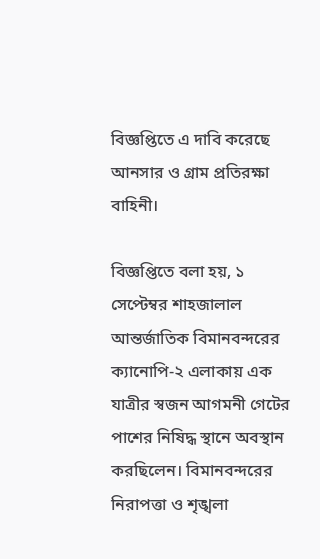বিজ্ঞপ্তিতে এ দাবি করেছে আনসার ও গ্রাম প্রতিরক্ষা বাহিনী।

বিজ্ঞপ্তিতে বলা হয়, ১ সেপ্টেম্বর শাহজালাল আন্তর্জাতিক বিমানবন্দরের ক্যানোপি-২ এলাকায় এক যাত্রীর স্বজন আগমনী গেটের পাশের নিষিদ্ধ স্থানে অবস্থান করছিলেন। বিমানবন্দরের নিরাপত্তা ও শৃঙ্খলা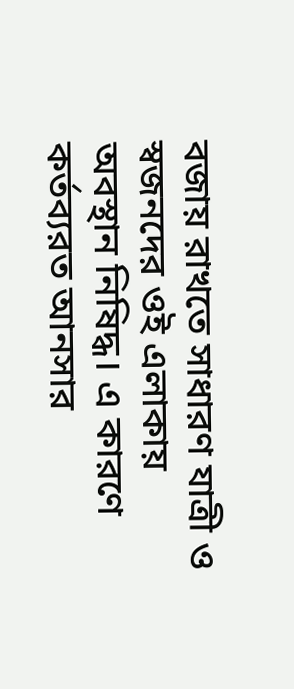বজায় রাখতে সাধারণ যাত্রী ও স্বজনদের ওই এলাকায় অবস্থান নিষিদ্ধ। এ কারণে কর্তব্যরত আনসার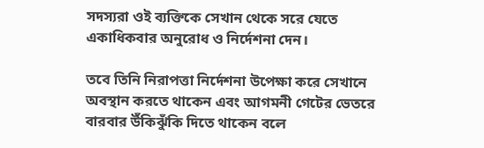সদস্যরা ওই ব্যক্তিকে সেখান থেকে সরে যেতে একাধিকবার অনুরোধ ও নির্দেশনা দেন।

তবে তিনি নিরাপত্তা নির্দেশনা উপেক্ষা করে সেখানে অবস্থান করতে থাকেন এবং আগমনী গেটের ভেতরে বারবার উঁকিঝুঁকি দিতে থাকেন বলে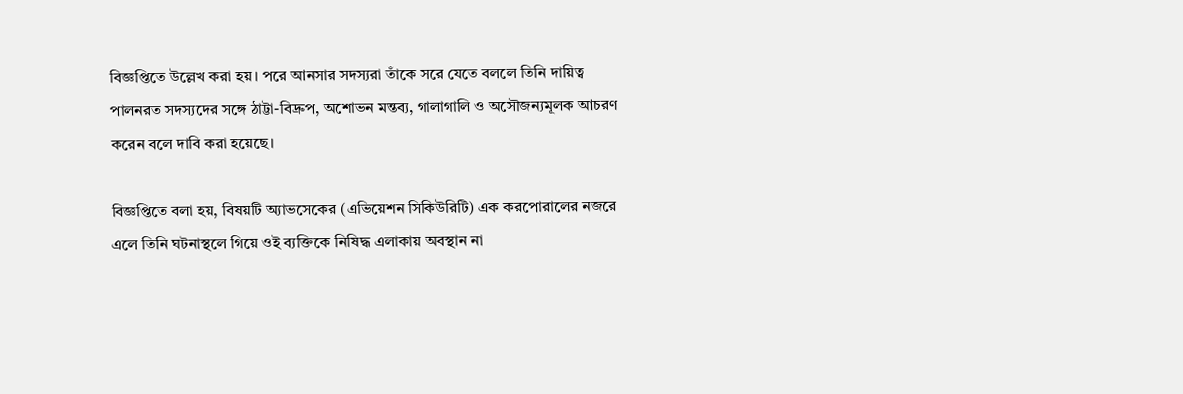বিজ্ঞপ্তিতে উল্লেখ করা হয়। পরে আনসার সদস্যরা তাঁকে সরে যেতে বললে তিনি দায়িত্ব পালনরত সদস্যদের সঙ্গে ঠাট্টা-বিদ্রুপ, অশোভন মন্তব্য, গালাগালি ও অসৌজন্যমূলক আচরণ করেন বলে দাবি করা হয়েছে।

বিজ্ঞপ্তিতে বলা হয়, বিষয়টি অ্যাভসেকের (এভিয়েশন সিকিউরিটি) এক করপোরালের নজরে এলে তিনি ঘটনাস্থলে গিয়ে ওই ব্যক্তিকে নিষিদ্ধ এলাকায় অবস্থান না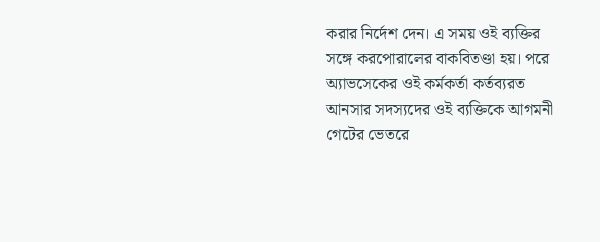করার নির্দেশ দেন। এ সময় ওই ব্যক্তির সঙ্গে করপোরালের বাকবিতণ্ডা হয়। পরে অ্যাভসেকের ওই কর্মকর্তা কর্তব্যরত আনসার সদস্যদের ওই ব্যক্তিকে আগমনী গেটের ভেতরে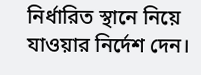নির্ধারিত স্থানে নিয়ে যাওয়ার নির্দেশ দেন।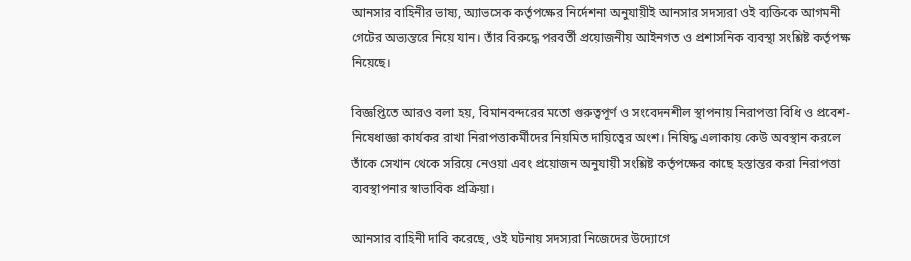আনসার বাহিনীর ভাষ্য, অ্যাভসেক কর্তৃপক্ষের নির্দেশনা অনুযায়ীই আনসার সদস্যরা ওই ব্যক্তিকে আগমনী গেটের অভ্যন্তরে নিয়ে যান। তাঁর বিরুদ্ধে পরবর্তী প্রয়োজনীয় আইনগত ও প্রশাসনিক ব্যবস্থা সংশ্লিষ্ট কর্তৃপক্ষ নিয়েছে।

বিজ্ঞপ্তিতে আরও বলা হয়, বিমানবন্দরের মতো গুরুত্বপূর্ণ ও সংবেদনশীল স্থাপনায় নিরাপত্তা বিধি ও প্রবেশ-নিষেধাজ্ঞা কার্যকর রাখা নিরাপত্তাকর্মীদের নিয়মিত দায়িত্বের অংশ। নিষিদ্ধ এলাকায় কেউ অবস্থান করলে তাঁকে সেখান থেকে সরিয়ে নেওয়া এবং প্রয়োজন অনুযায়ী সংশ্লিষ্ট কর্তৃপক্ষের কাছে হস্তান্তর করা নিরাপত্তা ব্যবস্থাপনার স্বাভাবিক প্রক্রিয়া।

আনসার বাহিনী দাবি করেছে, ওই ঘটনায় সদস্যরা নিজেদের উদ্যোগে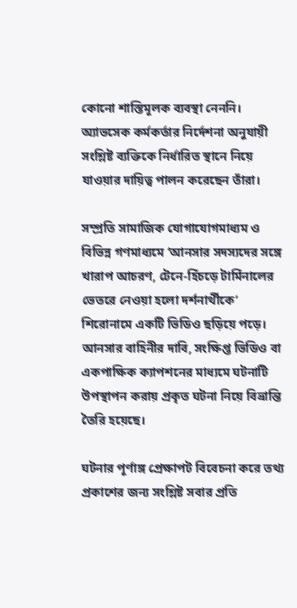কোনো শাস্তিমূলক ব্যবস্থা নেননি। অ্যাভসেক কর্মকর্তার নির্দেশনা অনুযায়ী সংশ্লিষ্ট ব্যক্তিকে নির্ধারিত স্থানে নিয়ে যাওয়ার দায়িত্ব পালন করেছেন তাঁরা।

সম্প্রতি সামাজিক যোগাযোগমাধ্যম ও বিভিন্ন গণমাধ্যমে ‘আনসার সদস্যদের সঙ্গে খারাপ আচরণ, টেনে-হিঁচড়ে টার্মিনালের ভেতরে নেওয়া হলো দর্শনার্থীকে’ শিরোনামে একটি ভিডিও ছড়িয়ে পড়ে। আনসার বাহিনীর দাবি, সংক্ষিপ্ত ভিডিও বা একপাক্ষিক ক্যাপশনের মাধ্যমে ঘটনাটি উপস্থাপন করায় প্রকৃত ঘটনা নিয়ে বিভ্রান্তি তৈরি হয়েছে।

ঘটনার পূর্ণাঙ্গ প্রেক্ষাপট বিবেচনা করে তথ্য প্রকাশের জন্য সংশ্লিষ্ট সবার প্রতি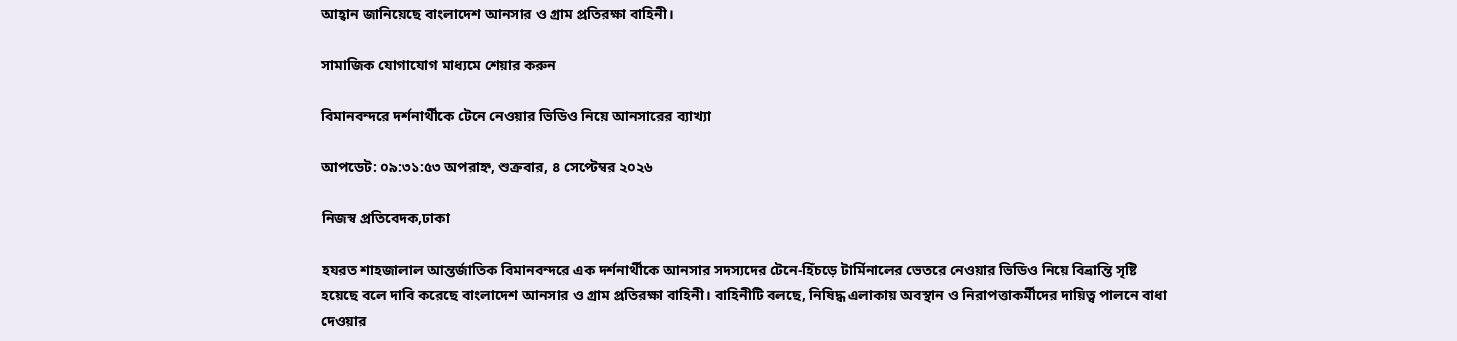আহ্বান জানিয়েছে বাংলাদেশ আনসার ও গ্রাম প্রতিরক্ষা বাহিনী।

সামাজিক যোগাযোগ মাধ্যমে শেয়ার করুন

বিমানবন্দরে দর্শনার্থীকে টেনে নেওয়ার ভিডিও নিয়ে আনসারের ব্যাখ্যা

আপডেট: ০৯:৩১:৫৩ অপরাহ্ন, শুক্রবার, ৪ সেপ্টেম্বর ২০২৬

নিজস্ব প্রতিবেদক,ঢাকা

হযরত শাহজালাল আন্তর্জাতিক বিমানবন্দরে এক দর্শনার্থীকে আনসার সদস্যদের টেনে-হিঁচড়ে টার্মিনালের ভেতরে নেওয়ার ভিডিও নিয়ে বিভ্রান্তি সৃষ্টি হয়েছে বলে দাবি করেছে বাংলাদেশ আনসার ও গ্রাম প্রতিরক্ষা বাহিনী। বাহিনীটি বলছে, নিষিদ্ধ এলাকায় অবস্থান ও নিরাপত্তাকর্মীদের দায়িত্ব পালনে বাধা দেওয়ার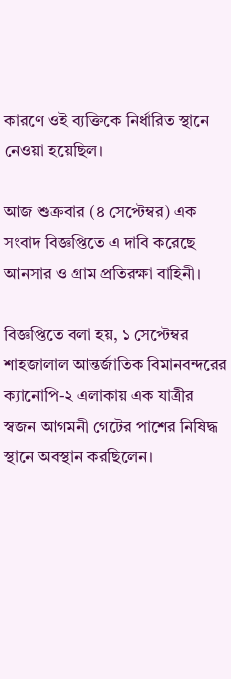কারণে ওই ব্যক্তিকে নির্ধারিত স্থানে নেওয়া হয়েছিল।

আজ শুক্রবার (৪ সেপ্টেম্বর) এক সংবাদ বিজ্ঞপ্তিতে এ দাবি করেছে আনসার ও গ্রাম প্রতিরক্ষা বাহিনী।

বিজ্ঞপ্তিতে বলা হয়, ১ সেপ্টেম্বর শাহজালাল আন্তর্জাতিক বিমানবন্দরের ক্যানোপি-২ এলাকায় এক যাত্রীর স্বজন আগমনী গেটের পাশের নিষিদ্ধ স্থানে অবস্থান করছিলেন।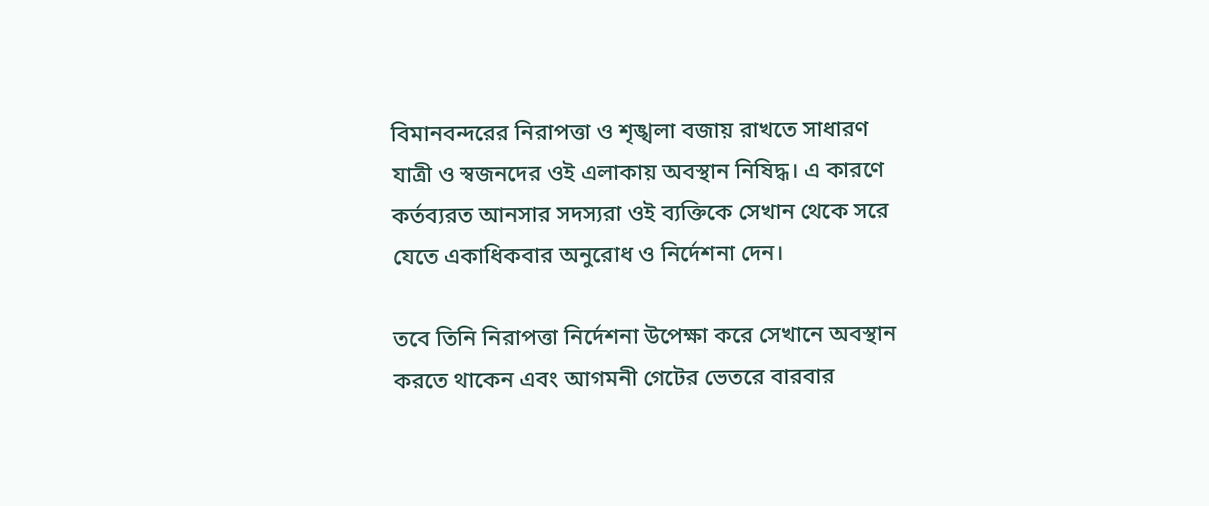বিমানবন্দরের নিরাপত্তা ও শৃঙ্খলা বজায় রাখতে সাধারণ যাত্রী ও স্বজনদের ওই এলাকায় অবস্থান নিষিদ্ধ। এ কারণে কর্তব্যরত আনসার সদস্যরা ওই ব্যক্তিকে সেখান থেকে সরে যেতে একাধিকবার অনুরোধ ও নির্দেশনা দেন।

তবে তিনি নিরাপত্তা নির্দেশনা উপেক্ষা করে সেখানে অবস্থান করতে থাকেন এবং আগমনী গেটের ভেতরে বারবার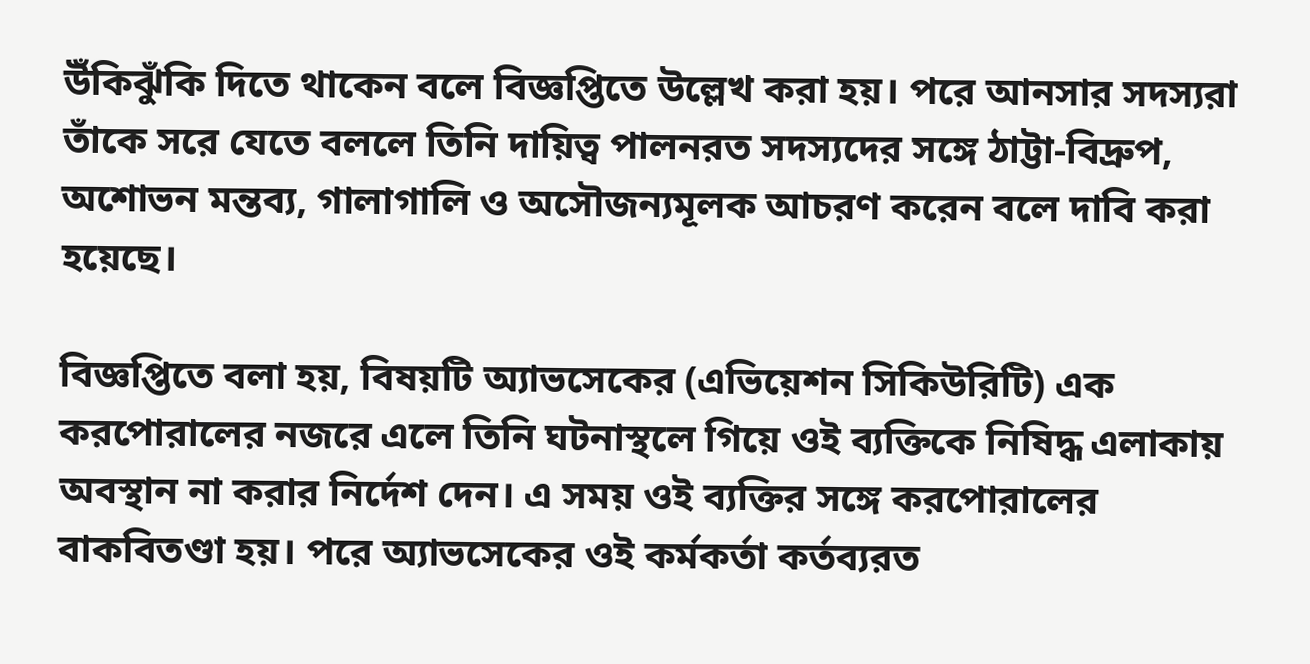উঁকিঝুঁকি দিতে থাকেন বলে বিজ্ঞপ্তিতে উল্লেখ করা হয়। পরে আনসার সদস্যরা তাঁকে সরে যেতে বললে তিনি দায়িত্ব পালনরত সদস্যদের সঙ্গে ঠাট্টা-বিদ্রুপ, অশোভন মন্তব্য, গালাগালি ও অসৌজন্যমূলক আচরণ করেন বলে দাবি করা হয়েছে।

বিজ্ঞপ্তিতে বলা হয়, বিষয়টি অ্যাভসেকের (এভিয়েশন সিকিউরিটি) এক করপোরালের নজরে এলে তিনি ঘটনাস্থলে গিয়ে ওই ব্যক্তিকে নিষিদ্ধ এলাকায় অবস্থান না করার নির্দেশ দেন। এ সময় ওই ব্যক্তির সঙ্গে করপোরালের বাকবিতণ্ডা হয়। পরে অ্যাভসেকের ওই কর্মকর্তা কর্তব্যরত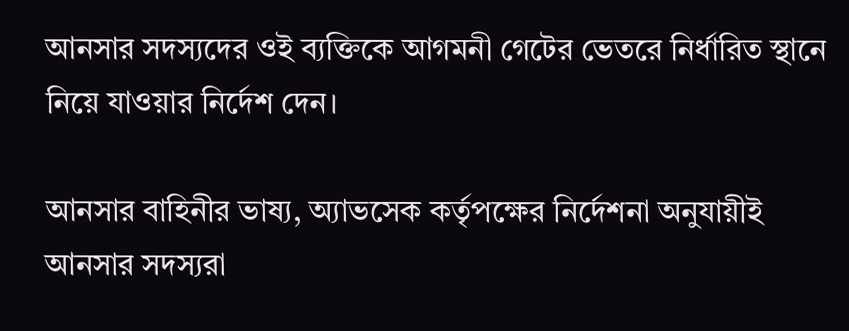আনসার সদস্যদের ওই ব্যক্তিকে আগমনী গেটের ভেতরে নির্ধারিত স্থানে নিয়ে যাওয়ার নির্দেশ দেন।

আনসার বাহিনীর ভাষ্য, অ্যাভসেক কর্তৃপক্ষের নির্দেশনা অনুযায়ীই আনসার সদস্যরা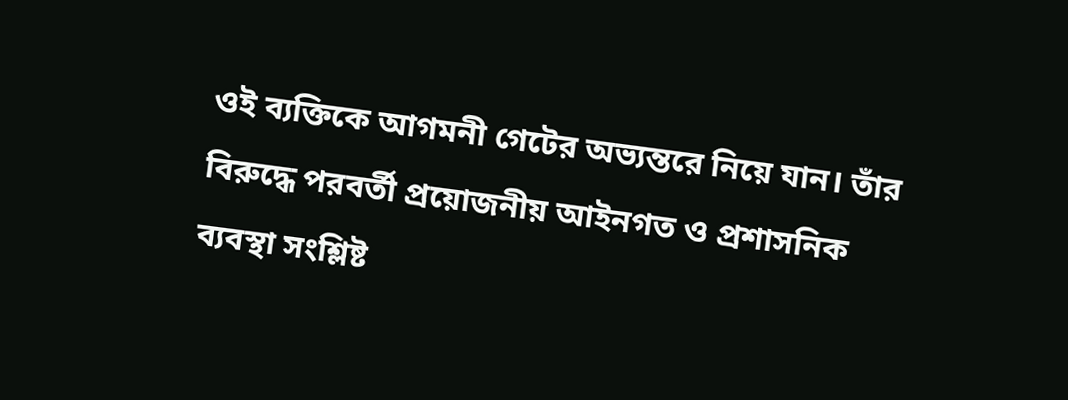ওই ব্যক্তিকে আগমনী গেটের অভ্যন্তরে নিয়ে যান। তাঁর বিরুদ্ধে পরবর্তী প্রয়োজনীয় আইনগত ও প্রশাসনিক ব্যবস্থা সংশ্লিষ্ট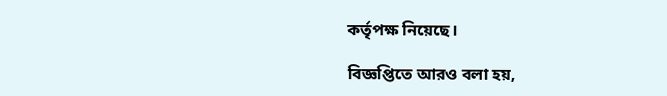কর্তৃপক্ষ নিয়েছে।

বিজ্ঞপ্তিতে আরও বলা হয়,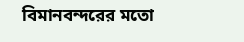বিমানবন্দরের মতো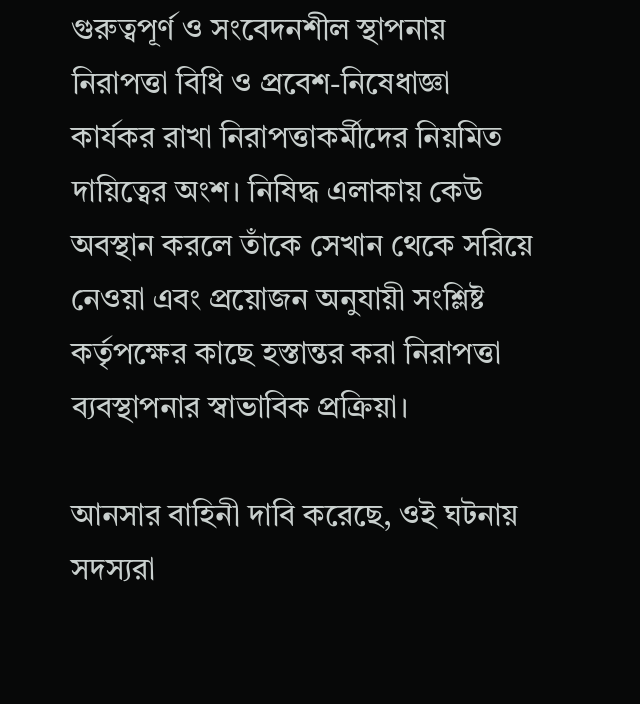গুরুত্বপূর্ণ ও সংবেদনশীল স্থাপনায় নিরাপত্তা বিধি ও প্রবেশ-নিষেধাজ্ঞা কার্যকর রাখা নিরাপত্তাকর্মীদের নিয়মিত দায়িত্বের অংশ। নিষিদ্ধ এলাকায় কেউ অবস্থান করলে তাঁকে সেখান থেকে সরিয়ে নেওয়া এবং প্রয়োজন অনুযায়ী সংশ্লিষ্ট কর্তৃপক্ষের কাছে হস্তান্তর করা নিরাপত্তা ব্যবস্থাপনার স্বাভাবিক প্রক্রিয়া।

আনসার বাহিনী দাবি করেছে, ওই ঘটনায় সদস্যরা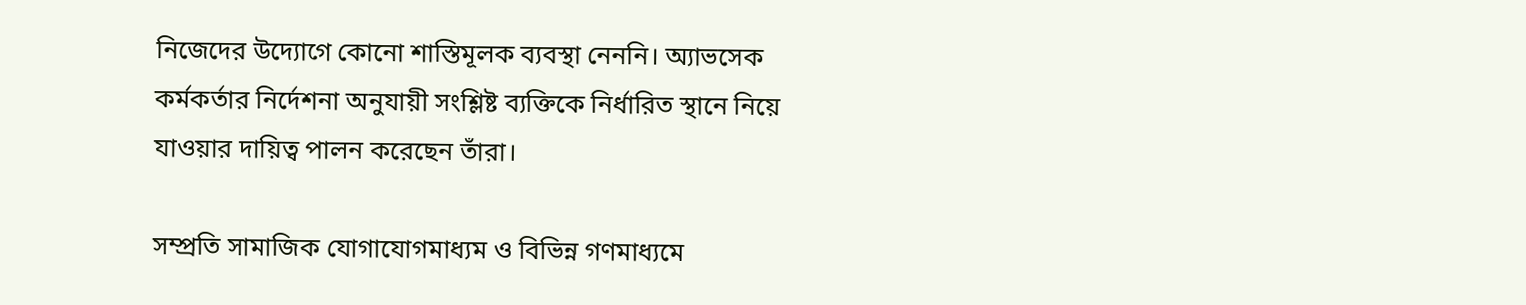নিজেদের উদ্যোগে কোনো শাস্তিমূলক ব্যবস্থা নেননি। অ্যাভসেক কর্মকর্তার নির্দেশনা অনুযায়ী সংশ্লিষ্ট ব্যক্তিকে নির্ধারিত স্থানে নিয়ে যাওয়ার দায়িত্ব পালন করেছেন তাঁরা।

সম্প্রতি সামাজিক যোগাযোগমাধ্যম ও বিভিন্ন গণমাধ্যমে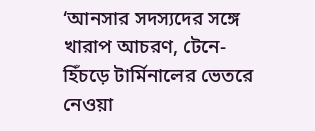‘আনসার সদস্যদের সঙ্গে খারাপ আচরণ, টেনে-হিঁচড়ে টার্মিনালের ভেতরে নেওয়া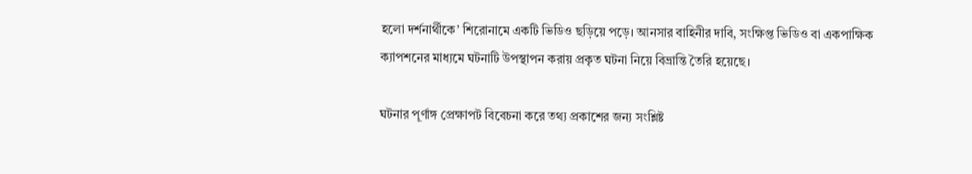হলো দর্শনার্থীকে’ শিরোনামে একটি ভিডিও ছড়িয়ে পড়ে। আনসার বাহিনীর দাবি, সংক্ষিপ্ত ভিডিও বা একপাক্ষিক ক্যাপশনের মাধ্যমে ঘটনাটি উপস্থাপন করায় প্রকৃত ঘটনা নিয়ে বিভ্রান্তি তৈরি হয়েছে।

ঘটনার পূর্ণাঙ্গ প্রেক্ষাপট বিবেচনা করে তথ্য প্রকাশের জন্য সংশ্লিষ্ট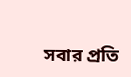সবার প্রতি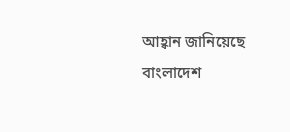আহ্বান জানিয়েছে বাংলাদেশ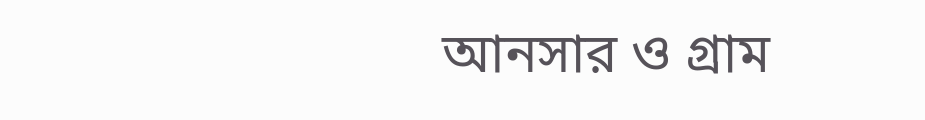আনসার ও গ্রাম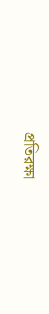প্রতিরক্ষা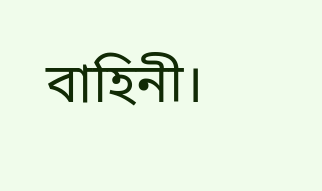বাহিনী।